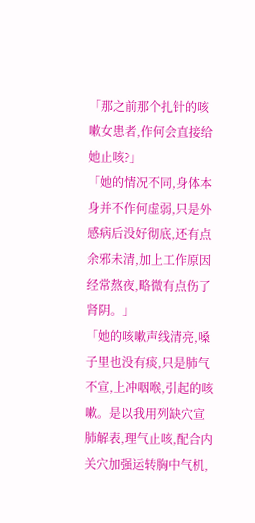「那之前那个扎针的咳嗽女患者,作何会直接给她止咳?」
「她的情况不同,身体本身并不作何虚弱,只是外感病后没好彻底,还有点余邪未清,加上工作原因经常熬夜,略微有点伤了肾阴。」
「她的咳嗽声线清亮,嗓子里也没有痰,只是肺气不宣,上冲咽喉,引起的咳嗽。是以我用列缺穴宣肺解表,理气止咳,配合内关穴加强运转胸中气机,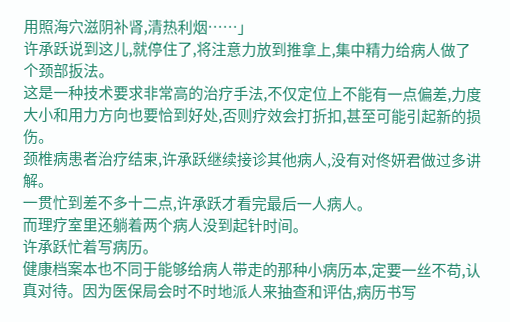用照海穴滋阴补肾,清热利烟……」
许承跃说到这儿,就停住了,将注意力放到推拿上,集中精力给病人做了个颈部扳法。
这是一种技术要求非常高的治疗手法,不仅定位上不能有一点偏差,力度大小和用力方向也要恰到好处,否则疗效会打折扣,甚至可能引起新的损伤。
颈椎病患者治疗结束,许承跃继续接诊其他病人,没有对佟妍君做过多讲解。
一贯忙到差不多十二点,许承跃才看完最后一人病人。
而理疗室里还躺着两个病人没到起针时间。
许承跃忙着写病历。
健康档案本也不同于能够给病人带走的那种小病历本,定要一丝不苟,认真对待。因为医保局会时不时地派人来抽查和评估,病历书写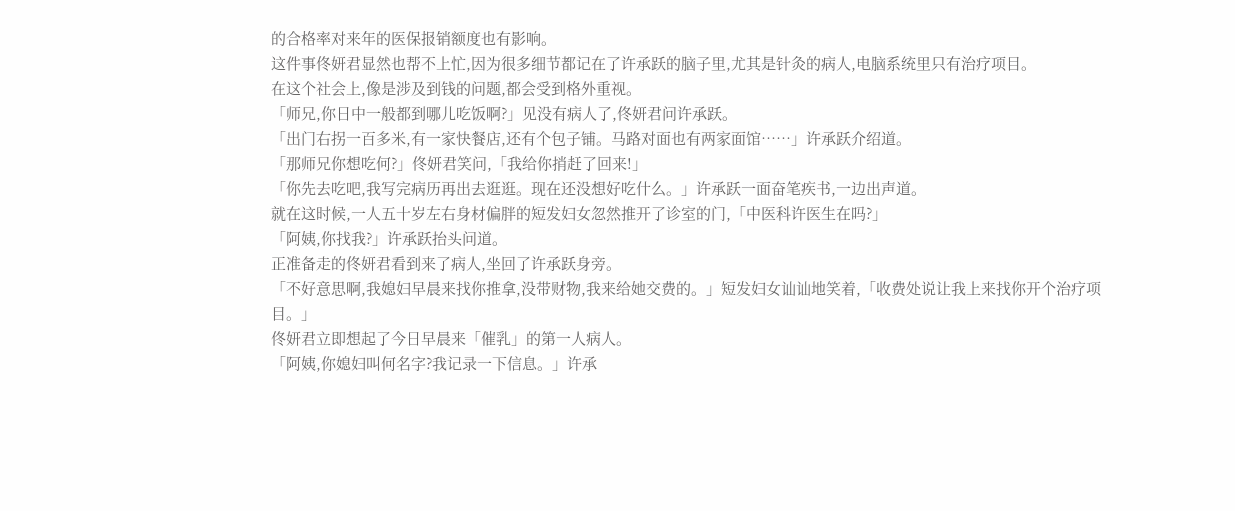的合格率对来年的医保报销额度也有影响。
这件事佟妍君显然也帮不上忙,因为很多细节都记在了许承跃的脑子里,尤其是针灸的病人,电脑系统里只有治疗项目。
在这个社会上,像是涉及到钱的问题,都会受到格外重视。
「师兄,你日中一般都到哪儿吃饭啊?」见没有病人了,佟妍君问许承跃。
「出门右拐一百多米,有一家快餐店,还有个包子铺。马路对面也有两家面馆……」许承跃介绍道。
「那师兄你想吃何?」佟妍君笑问,「我给你捎赶了回来!」
「你先去吃吧,我写完病历再出去逛逛。现在还没想好吃什么。」许承跃一面奋笔疾书,一边出声道。
就在这时候,一人五十岁左右身材偏胖的短发妇女忽然推开了诊室的门,「中医科许医生在吗?」
「阿姨,你找我?」许承跃抬头问道。
正准备走的佟妍君看到来了病人,坐回了许承跃身旁。
「不好意思啊,我媳妇早晨来找你推拿,没带财物,我来给她交费的。」短发妇女讪讪地笑着,「收费处说让我上来找你开个治疗项目。」
佟妍君立即想起了今日早晨来「催乳」的第一人病人。
「阿姨,你媳妇叫何名字?我记录一下信息。」许承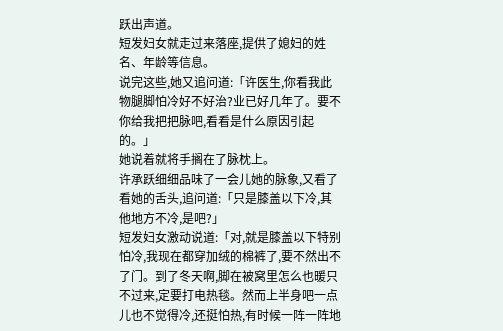跃出声道。
短发妇女就走过来落座,提供了媳妇的姓名、年龄等信息。
说完这些,她又追问道:「许医生,你看我此物腿脚怕冷好不好治?业已好几年了。要不你给我把把脉吧,看看是什么原因引起的。」
她说着就将手搁在了脉枕上。
许承跃细细品味了一会儿她的脉象,又看了看她的舌头,追问道:「只是膝盖以下冷,其他地方不冷,是吧?」
短发妇女激动说道:「对,就是膝盖以下特别怕冷,我现在都穿加绒的棉裤了,要不然出不了门。到了冬天啊,脚在被窝里怎么也暖只不过来,定要打电热毯。然而上半身吧一点儿也不觉得冷,还挺怕热,有时候一阵一阵地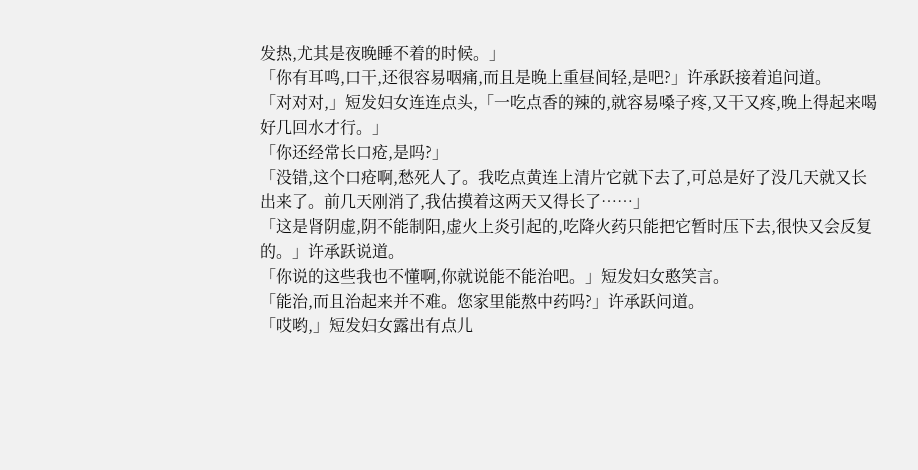发热,尤其是夜晚睡不着的时候。」
「你有耳鸣,口干,还很容易咽痛,而且是晚上重昼间轻,是吧?」许承跃接着追问道。
「对对对,」短发妇女连连点头,「一吃点香的辣的,就容易嗓子疼,又干又疼,晚上得起来喝好几回水才行。」
「你还经常长口疮,是吗?」
「没错,这个口疮啊,愁死人了。我吃点黄连上清片它就下去了,可总是好了没几天就又长出来了。前几天刚消了,我估摸着这两天又得长了……」
「这是肾阴虚,阴不能制阳,虚火上炎引起的,吃降火药只能把它暂时压下去,很快又会反复的。」许承跃说道。
「你说的这些我也不懂啊,你就说能不能治吧。」短发妇女憨笑言。
「能治,而且治起来并不难。您家里能熬中药吗?」许承跃问道。
「哎哟,」短发妇女露出有点儿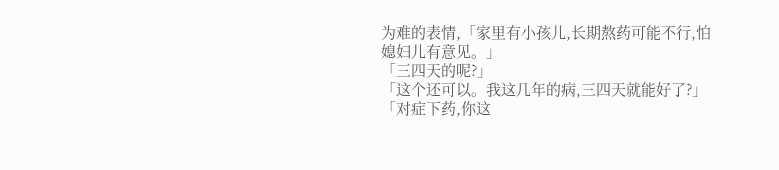为难的表情,「家里有小孩儿,长期熬药可能不行,怕媳妇儿有意见。」
「三四天的呢?」
「这个还可以。我这几年的病,三四天就能好了?」
「对症下药,你这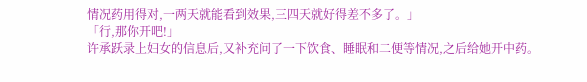情况药用得对,一两天就能看到效果,三四天就好得差不多了。」
「行,那你开吧!」
许承跃录上妇女的信息后,又补充问了一下饮食、睡眠和二便等情况,之后给她开中药。